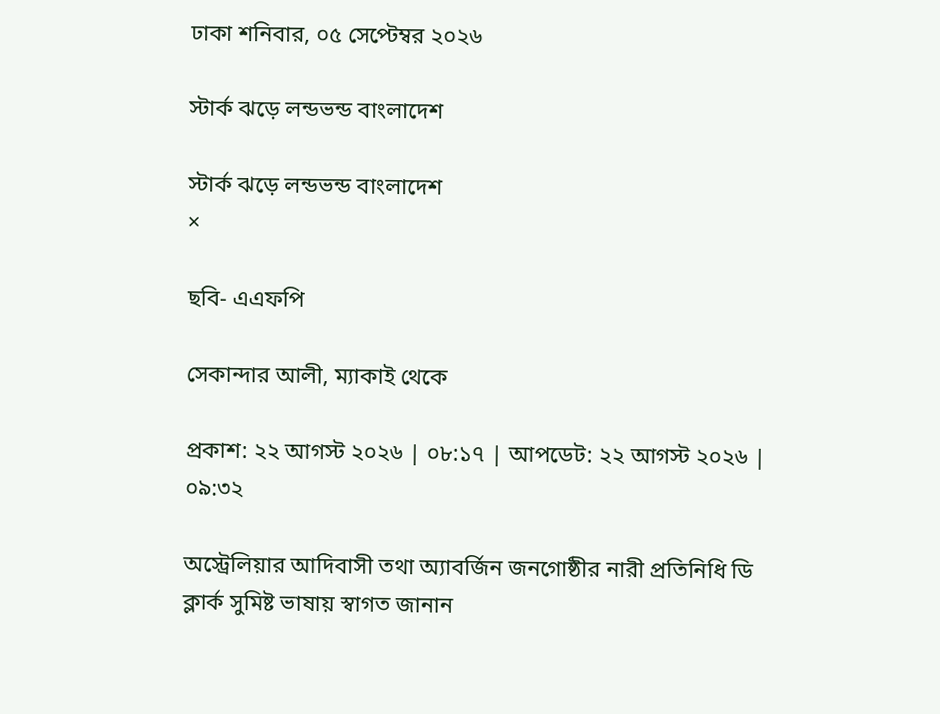ঢাকা শনিবার, ০৫ সেপ্টেম্বর ২০২৬

স্টার্ক ঝড়ে লন্ডভন্ড বাংলাদেশ

স্টার্ক ঝড়ে লন্ডভন্ড বাংলাদেশ
×

ছবি- এএফপি

সেকান্দার আলী, ম্যাকাই থেকে

প্রকাশ: ২২ আগস্ট ২০২৬ | ০৮:১৭ | আপডেট: ২২ আগস্ট ২০২৬ | ০৯:৩২

অস্ট্রেলিয়ার আদিবাসী তথা অ্যাবর্জিন জনগোষ্ঠীর নারী প্রতিনিধি ডি ক্লার্ক সুমিষ্ট ভাষায় স্বাগত জানান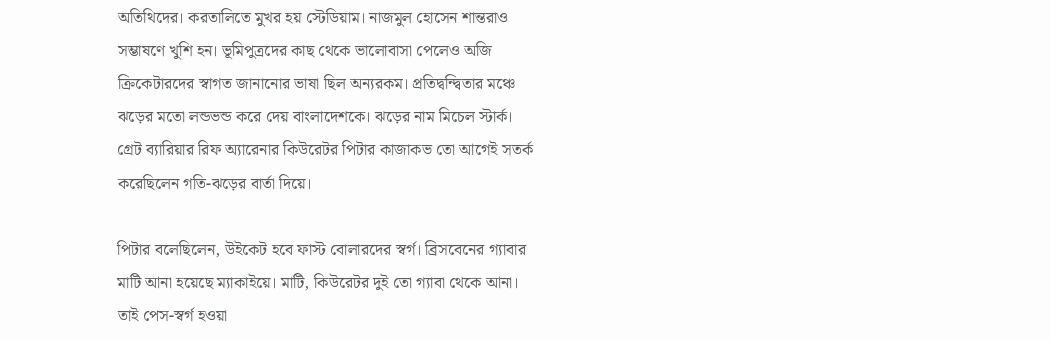অতিথিদের। করতালিতে মুখর হয় স্টেডিয়াম। নাজমুল হোসেন শান্তরাও সম্ভাষণে খুশি হন। ভূমিপুত্রদের কাছ থেকে ভালোবাসা পেলেও অজি ক্রিকেটারদের স্বাগত জানানোর ভাষা ছিল অন্যরকম। প্রতিদ্বন্দ্বিতার মঞ্চে ঝড়ের মতো লন্ডভন্ড করে দেয় বাংলাদেশকে। ঝড়ের নাম মিচেল স্টার্ক। গ্রেট ব্যারিয়ার রিফ অ্যারেনার কিউরেটর পিটার কাজাকভ তো আগেই সতর্ক করেছিলেন গতি-ঝড়ের বার্তা দিয়ে।

পিটার বলেছিলেন, উইকেট হবে ফাস্ট বোলারদের স্বর্গ। ব্রিসবেনের গ্যাবার মাটি আনা হয়েছে ম্যাকাইয়ে। মাটি, কিউরেটর দুই তো গ্যাবা থেকে আনা। তাই পেস-স্বর্গ হওয়া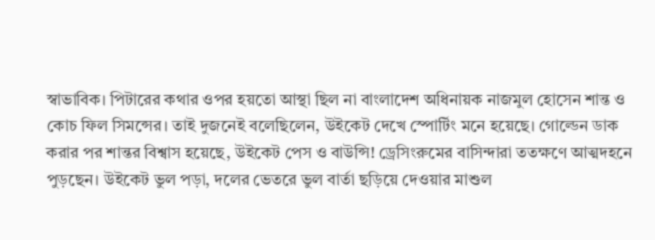স্বাভাবিক। পিটারের কথার ওপর হয়তো আস্থা ছিল না বাংলাদেশ অধিনায়ক নাজমুল হোসেন শান্ত ও কোচ ফিল সিমন্সের। তাই দুজনেই বলেছিলেন, উইকেট দেখে স্পোর্টিং মনে হয়েছে। গোল্ডেন ডাক করার পর শান্তর বিশ্বাস হয়েছে, উইকেট পেস ও বাউন্সি! ড্রেসিংরুমের বাসিন্দারা ততক্ষণে আত্মদহনে পুড়ছেন। উইকেট ভুল পড়া, দলের ভেতরে ভুল বার্তা ছড়িয়ে দেওয়ার মাশুল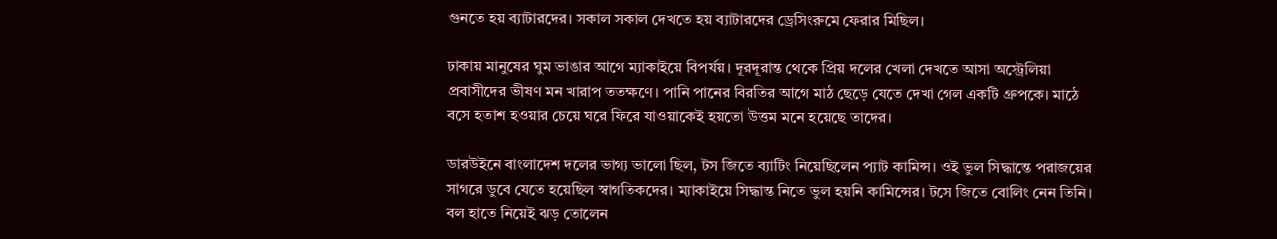গুনতে হয় ব্যাটারদের। সকাল সকাল দেখতে হয় ব্যাটারদের ড্রেসিংরুমে ফেরার মিছিল।

ঢাকায় মানুষের ঘুম ভাঙার আগে ম্যাকাইয়ে বিপর্যয়। দূরদূরান্ত থেকে প্রিয় দলের খেলা দেখতে আসা অস্ট্রেলিয়া প্রবাসীদের ভীষণ মন খারাপ ততক্ষণে। পানি পানের বিরতির আগে মাঠ ছেড়ে যেতে দেখা গেল একটি গ্রুপকে। মাঠে বসে হতাশ হওয়ার চেয়ে ঘরে ফিরে যাওয়াকেই হয়তো উত্তম মনে হয়েছে তাদের।

ডারউইনে বাংলাদেশ দলের ভাগ্য ভালো ছিল, টস জিতে ব্যাটিং নিয়েছিলেন প্যাট কামিন্স। ওই ভুল সিদ্ধান্তে পরাজয়ের সাগরে ডুবে যেতে হয়েছিল স্বাগতিকদের। ম্যাকাইয়ে সিদ্ধান্ত নিতে ভুল হয়নি কামিন্সের। টসে জিতে বোলিং নেন তিনি। বল হাতে নিয়েই ঝড় তোলেন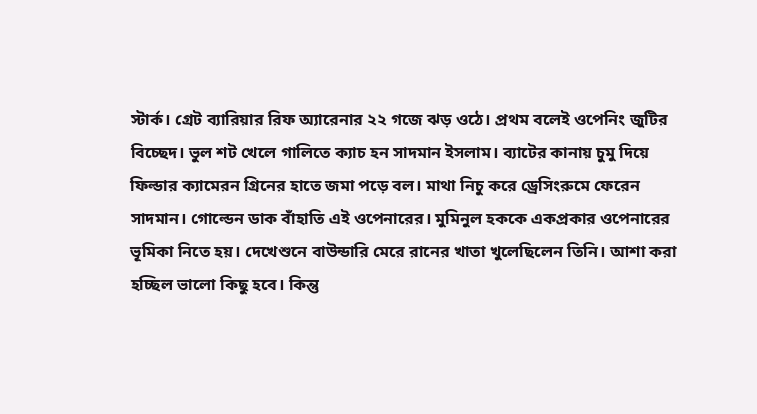স্টার্ক। গ্রেট ব্যারিয়ার রিফ অ্যারেনার ২২ গজে ঝড় ওঠে। প্রথম বলেই ওপেনিং জুটির বিচ্ছেদ। ভুল শট খেলে গালিতে ক্যাচ হন সাদমান ইসলাম। ব্যাটের কানায় চুমু দিয়ে ফিল্ডার ক্যামেরন গ্রিনের হাতে জমা পড়ে বল। মাথা নিচু করে ড্রেসিংরুমে ফেরেন সাদমান। গোল্ডেন ডাক বাঁহাতি এই ওপেনারের। মুমিনুল হককে একপ্রকার ওপেনারের ভূমিকা নিতে হয়। দেখেশুনে বাউন্ডারি মেরে রানের খাতা খুলেছিলেন তিনি। আশা করা হচ্ছিল ভালো কিছু হবে। কিন্তু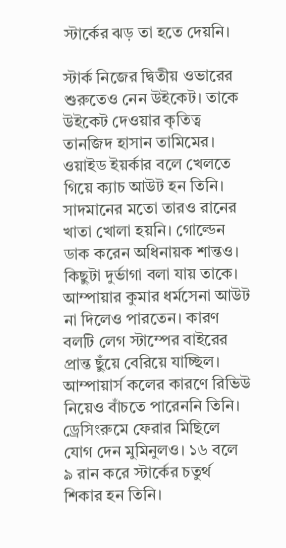স্টার্কের ঝড় তা হতে দেয়নি।

স্টার্ক নিজের দ্বিতীয় ওভারের শুরুতেও নেন উইকেট। তাকে উইকেট দেওয়ার কৃতিত্ব তানজিদ হাসান তামিমের। ওয়াইড ইয়র্কার বলে খেলতে গিয়ে ক্যাচ আউট হন তিনি। সাদমানের মতো তারও রানের খাতা খোলা হয়নি। গোল্ডেন ডাক করেন অধিনায়ক শান্তও। কিছুটা দুর্ভাগা বলা যায় তাকে। আম্পায়ার কুমার ধর্মসেনা আউট না দিলেও পারতেন। কারণ বলটি লেগ স্টাম্পের বাইরের প্রান্ত ছুঁয়ে বেরিয়ে যাচ্ছিল। আম্পায়ার্স কলের কারণে রিভিউ নিয়েও বাঁচতে পারেননি তিনি। ড্রেসিংরুমে ফেরার মিছিলে যোগ দেন মুমিনুলও। ১৬ বলে ৯ রান করে স্টার্কের চতুর্থ শিকার হন তিনি।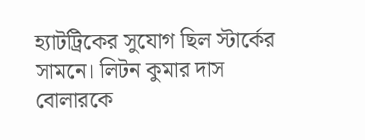হ্যাটট্রিকের সুযোগ ছিল স্টার্কের সামনে। লিটন কুমার দাস বোলারকে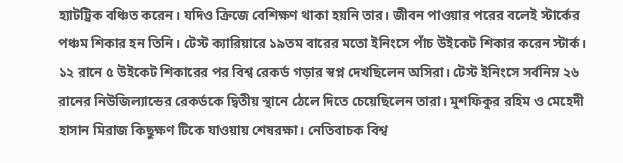হ্যাটট্রিক বঞ্চিত করেন। যদিও ক্রিজে বেশিক্ষণ থাকা হয়নি তার। জীবন পাওয়ার পরের বলেই স্টার্কের পঞ্চম শিকার হন তিনি। টেস্ট ক্যারিয়ারে ১৯তম বারের মতো ইনিংসে পাঁচ উইকেট শিকার করেন স্টার্ক। ১২ রানে ৫ উইকেট শিকারের পর বিশ্ব রেকর্ড গড়ার স্বপ্ন দেখছিলেন অসিরা। টেস্ট ইনিংসে সর্বনিম্ন ২৬ রানের নিউজিল্যান্ডের রেকর্ডকে দ্বিতীয় স্থানে ঠেলে দিতে চেয়েছিলেন তারা। মুশফিকুর রহিম ও মেহেদী হাসান মিরাজ কিছুক্ষণ টিকে যাওয়ায় শেষরক্ষা। নেতিবাচক বিশ্ব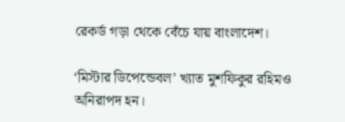রেকর্ড গড়া থেকে বেঁচে যায় বাংলাদেশ।

‘মিস্টার ডিপেন্ডেবল’ খ্যাত মুশফিকুর রহিমও অনিরাপদ হন।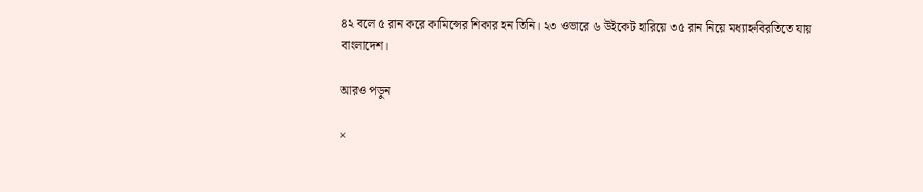৪২ বলে ৫ রান করে কামিন্সের শিকার হন তিনি। ২৩ ওভারে ৬ উইকেট হারিয়ে ৩৫ রান নিয়ে মধ্যাহ্নবিরতিতে যায় বাংলাদেশ।

আরও পড়ুন

×